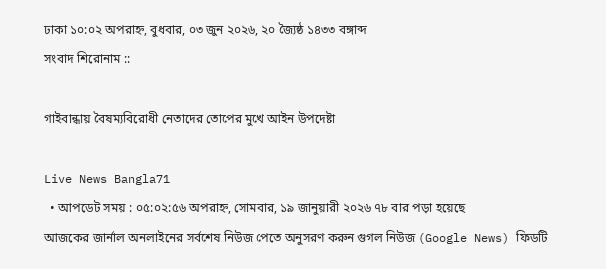ঢাকা ১০:০২ অপরাহ্ন, বুধবার, ০৩ জুন ২০২৬, ২০ জ্যৈষ্ঠ ১৪৩৩ বঙ্গাব্দ
সংবাদ শিরোনাম ::

গাইবান্ধায় বৈষম্যবিরোধী নেতাদের তোপের মুখে আইন উপদেষ্টা

Live News Bangla71
  • আপডেট সময় : ০৫:০২:৫৬ অপরাহ্ন, সোমবার, ১৯ জানুয়ারী ২০২৬ ৭৮ বার পড়া হয়েছে
আজকের জার্নাল অনলাইনের সর্বশেষ নিউজ পেতে অনুসরণ করুন গুগল নিউজ (Google News) ফিডটি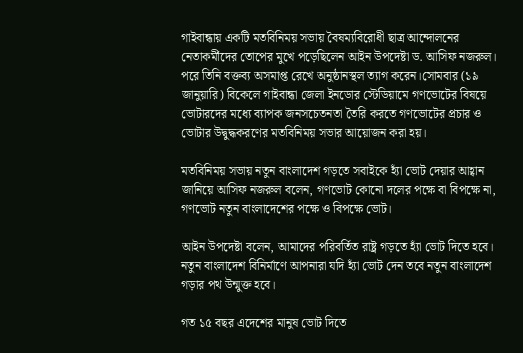গাইবান্ধায় একটি মতবিনিময় সভায় বৈষম্যবিরোধী ছাত্র আন্দোলনের নেতাকর্মীদের তোপের মুখে পড়েছিলেন আইন উপদেষ্টা ড. আসিফ নজরুল। পরে তিনি বক্তব্য অসমাপ্ত রেখে অনুষ্ঠানস্থল ত্যাগ করেন।সোমবার (১৯ জানুয়ারি) বিকেলে গাইবান্ধা জেলা ইনডোর স্টেডিয়ামে গণভোটের বিষয়ে ভোটারদের মধ্যে ব্যাপক জনসচেতনতা তৈরি করতে গণভোটের প্রচার ও ভোটার উদ্বুদ্ধকরণের মতবিনিময় সভার আয়োজন করা হয়।

মতবিনিময় সভায় নতুন বাংলাদেশ গড়তে সবাইকে হ্যাঁ ভোট দেয়ার আহ্বান জানিয়ে আসিফ নজরুল বলেন, গণভোট কোনো দলের পক্ষে বা বিপক্ষে না, গণভোট নতুন বাংলাদেশের পক্ষে ও বিপক্ষে ভোট।

আইন উপদেষ্টা বলেন, আমাদের পরিবর্তিত রাষ্ট্র গড়তে হ্যাঁ ভোট দিতে হবে। নতুন বাংলাদেশ বিনির্মাণে আপনারা যদি হ্যাঁ ভোট দেন তবে নতুন বাংলাদেশ গড়ার পথ উন্মুক্ত হবে।

গত ১৫ বছর এদেশের মানুষ ভোট দিতে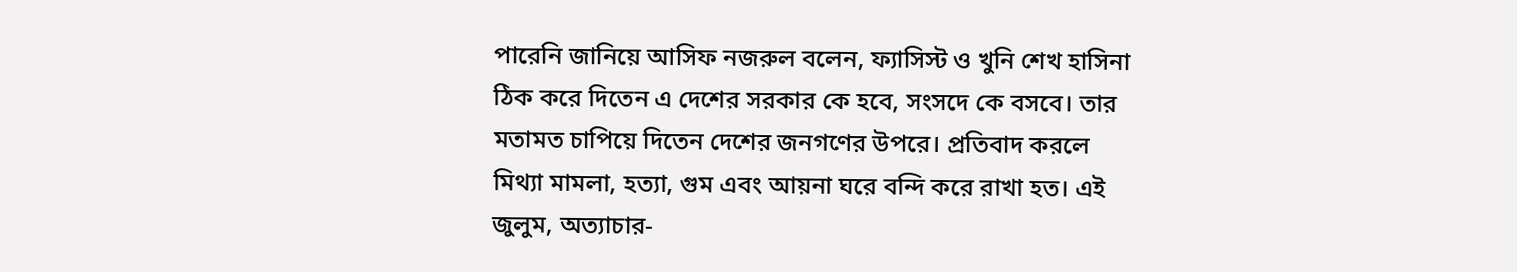পারেনি জানিয়ে আসিফ নজরুল বলেন, ফ্যাসিস্ট ও খুনি শেখ হাসিনা ঠিক করে দিতেন এ দেশের সরকার কে হবে, সংসদে কে বসবে। তার মতামত চাপিয়ে দিতেন দেশের জনগণের উপরে। প্রতিবাদ করলে মিথ্যা মামলা, হত্যা, গুম এবং আয়না ঘরে বন্দি করে রাখা হত। এই জুলুম, অত্যাচার-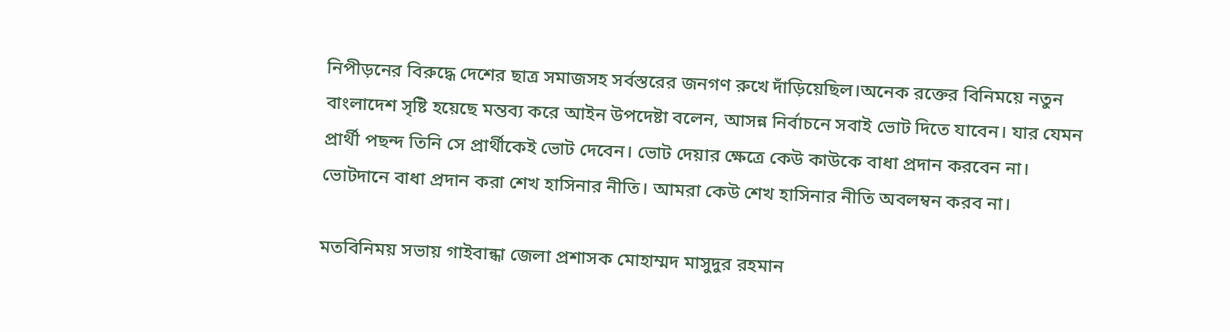নিপীড়নের বিরুদ্ধে দেশের ছাত্র সমাজসহ সর্বস্তরের জনগণ রুখে দাঁড়িয়েছিল।অনেক রক্তের বিনিময়ে নতুন বাংলাদেশ সৃষ্টি হয়েছে মন্তব্য করে আইন উপদেষ্টা বলেন, আসন্ন নির্বাচনে সবাই ভোট দিতে যাবেন। যার যেমন প্রার্থী পছন্দ তিনি সে প্রার্থীকেই ভোট দেবেন। ভোট দেয়ার ক্ষেত্রে কেউ কাউকে বাধা প্রদান করবেন না। ভোটদানে বাধা প্রদান করা শেখ হাসিনার নীতি। আমরা কেউ শেখ হাসিনার নীতি অবলম্বন করব না।

মতবিনিময় সভায় গাইবান্ধা জেলা প্রশাসক মোহাম্মদ মাসুদুর রহমান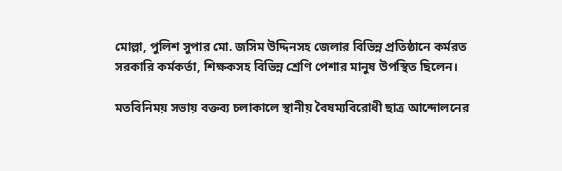মোল্লা, পুলিশ সুপার মো. জসিম উদ্দিনসহ জেলার বিভিন্ন প্রতিষ্ঠানে কর্মরত সরকারি কর্মকর্তা, শিক্ষকসহ বিভিন্ন শ্রেণি পেশার মানুষ উপস্থিত ছিলেন।

মতবিনিময় সভায় বক্তব্য চলাকালে স্থানীয় বৈষম্যবিরোধী ছাত্র আন্দোলনের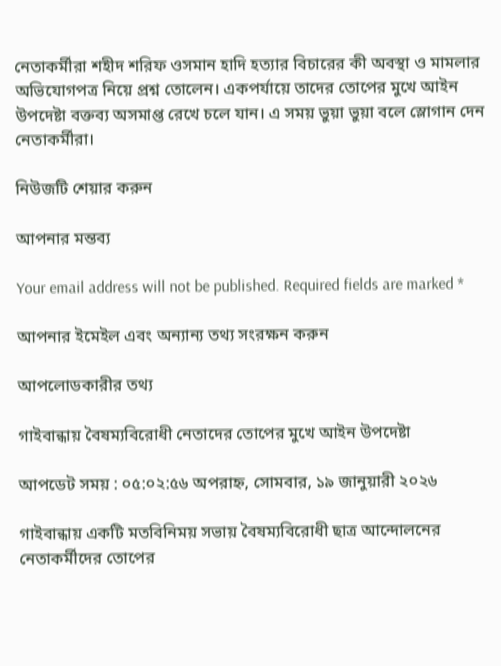নেতাকর্মীরা শহীদ শরিফ ওসমান হাদি হত্যার বিচারের কী অবস্থা ও মামলার অভিযোগপত্র নিয়ে প্রশ্ন তোলেন। একপর্যায়ে তাদের তোপের মুখে আইন উপদেষ্টা বক্তব্য অসমাপ্ত রেখে চলে যান। এ সময় ভুয়া ভুয়া বলে স্লোগান দেন নেতাকর্মীরা।

নিউজটি শেয়ার করুন

আপনার মন্তব্য

Your email address will not be published. Required fields are marked *

আপনার ইমেইল এবং অন্যান্য তথ্য সংরক্ষন করুন

আপলোডকারীর তথ্য

গাইবান্ধায় বৈষম্যবিরোধী নেতাদের তোপের মুখে আইন উপদেষ্টা

আপডেট সময় : ০৫:০২:৫৬ অপরাহ্ন, সোমবার, ১৯ জানুয়ারী ২০২৬

গাইবান্ধায় একটি মতবিনিময় সভায় বৈষম্যবিরোধী ছাত্র আন্দোলনের নেতাকর্মীদের তোপের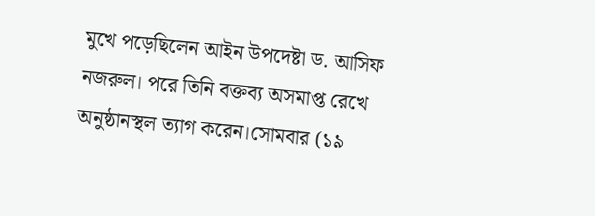মুখে পড়েছিলেন আইন উপদেষ্টা ড. আসিফ নজরুল। পরে তিনি বক্তব্য অসমাপ্ত রেখে অনুষ্ঠানস্থল ত্যাগ করেন।সোমবার (১৯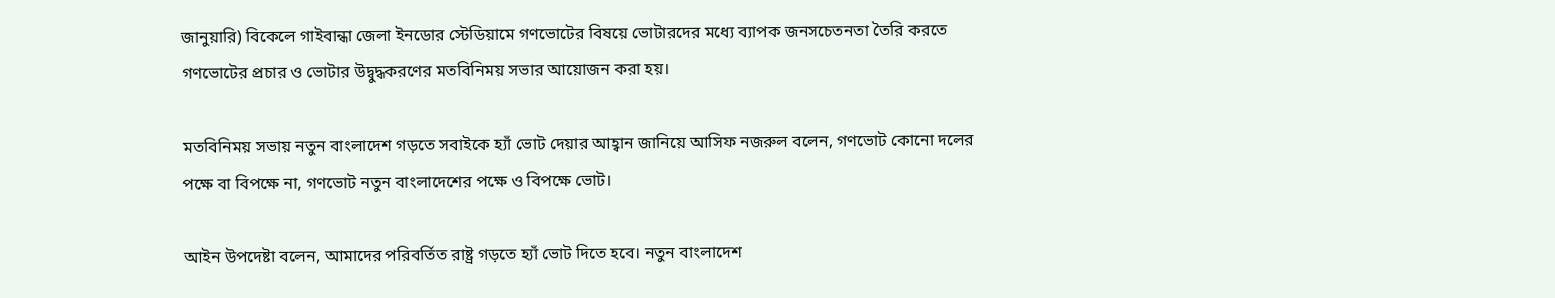জানুয়ারি) বিকেলে গাইবান্ধা জেলা ইনডোর স্টেডিয়ামে গণভোটের বিষয়ে ভোটারদের মধ্যে ব্যাপক জনসচেতনতা তৈরি করতে গণভোটের প্রচার ও ভোটার উদ্বুদ্ধকরণের মতবিনিময় সভার আয়োজন করা হয়।

মতবিনিময় সভায় নতুন বাংলাদেশ গড়তে সবাইকে হ্যাঁ ভোট দেয়ার আহ্বান জানিয়ে আসিফ নজরুল বলেন, গণভোট কোনো দলের পক্ষে বা বিপক্ষে না, গণভোট নতুন বাংলাদেশের পক্ষে ও বিপক্ষে ভোট।

আইন উপদেষ্টা বলেন, আমাদের পরিবর্তিত রাষ্ট্র গড়তে হ্যাঁ ভোট দিতে হবে। নতুন বাংলাদেশ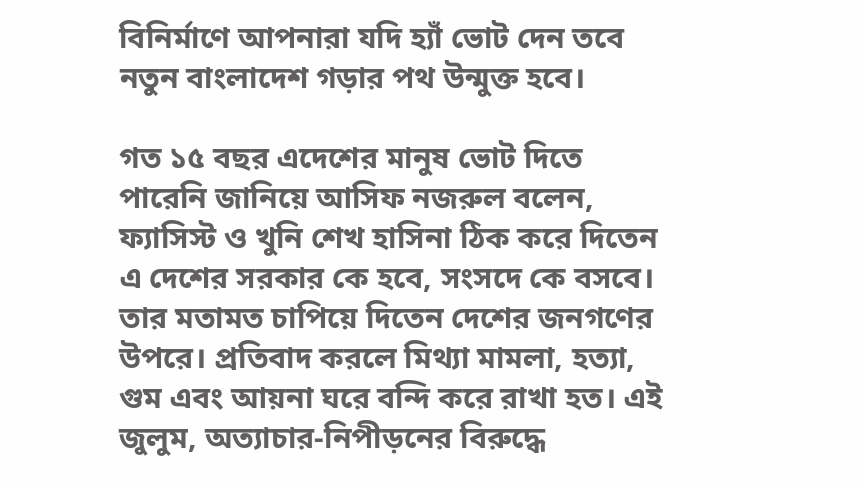বিনির্মাণে আপনারা যদি হ্যাঁ ভোট দেন তবে নতুন বাংলাদেশ গড়ার পথ উন্মুক্ত হবে।

গত ১৫ বছর এদেশের মানুষ ভোট দিতে পারেনি জানিয়ে আসিফ নজরুল বলেন, ফ্যাসিস্ট ও খুনি শেখ হাসিনা ঠিক করে দিতেন এ দেশের সরকার কে হবে, সংসদে কে বসবে। তার মতামত চাপিয়ে দিতেন দেশের জনগণের উপরে। প্রতিবাদ করলে মিথ্যা মামলা, হত্যা, গুম এবং আয়না ঘরে বন্দি করে রাখা হত। এই জুলুম, অত্যাচার-নিপীড়নের বিরুদ্ধে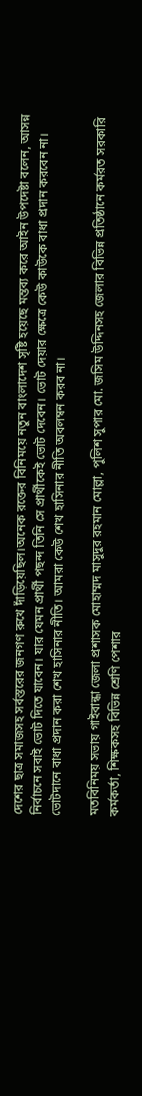দেশের ছাত্র সমাজসহ সর্বস্তরের জনগণ রুখে দাঁড়িয়েছিল।অনেক রক্তের বিনিময়ে নতুন বাংলাদেশ সৃষ্টি হয়েছে মন্তব্য করে আইন উপদেষ্টা বলেন, আসন্ন নির্বাচনে সবাই ভোট দিতে যাবেন। যার যেমন প্রার্থী পছন্দ তিনি সে প্রার্থীকেই ভোট দেবেন। ভোট দেয়ার ক্ষেত্রে কেউ কাউকে বাধা প্রদান করবেন না। ভোটদানে বাধা প্রদান করা শেখ হাসিনার নীতি। আমরা কেউ শেখ হাসিনার নীতি অবলম্বন করব না।

মতবিনিময় সভায় গাইবান্ধা জেলা প্রশাসক মোহাম্মদ মাসুদুর রহমান মোল্লা, পুলিশ সুপার মো. জসিম উদ্দিনসহ জেলার বিভিন্ন প্রতিষ্ঠানে কর্মরত সরকারি কর্মকর্তা, শিক্ষকসহ বিভিন্ন শ্রেণি পেশার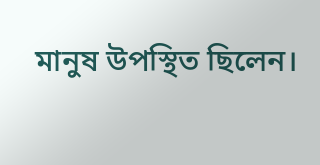মানুষ উপস্থিত ছিলেন।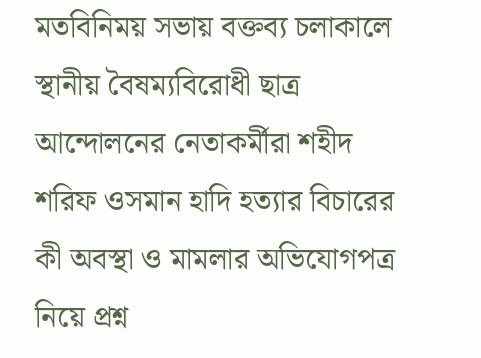মতবিনিময় সভায় বক্তব্য চলাকালে স্থানীয় বৈষম্যবিরোধী ছাত্র আন্দোলনের নেতাকর্মীরা শহীদ শরিফ ওসমান হাদি হত্যার বিচারের কী অবস্থা ও মামলার অভিযোগপত্র নিয়ে প্রশ্ন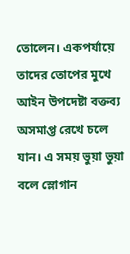তোলেন। একপর্যায়ে তাদের তোপের মুখে আইন উপদেষ্টা বক্তব্য অসমাপ্ত রেখে চলে যান। এ সময় ভুয়া ভুয়া বলে স্লোগান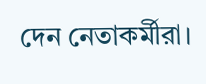দেন নেতাকর্মীরা।